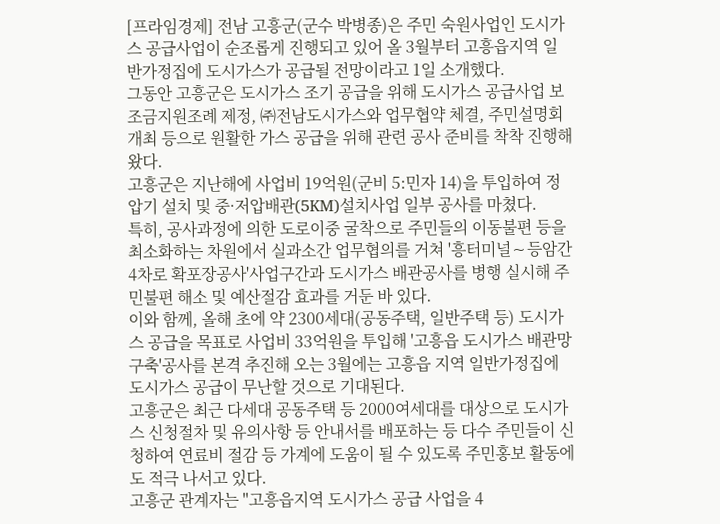[프라임경제] 전남 고흥군(군수 박병종)은 주민 숙원사업인 도시가스 공급사업이 순조롭게 진행되고 있어 올 3월부터 고흥읍지역 일반가정집에 도시가스가 공급될 전망이라고 1일 소개했다.
그동안 고흥군은 도시가스 조기 공급을 위해 도시가스 공급사업 보조금지원조례 제정, ㈜전남도시가스와 업무협약 체결, 주민설명회 개최 등으로 원활한 가스 공급을 위해 관련 공사 준비를 착착 진행해 왔다.
고흥군은 지난해에 사업비 19억원(군비 5:민자 14)을 투입하여 정압기 설치 및 중·저압배관(5KM)설치사업 일부 공사를 마쳤다.
특히, 공사과정에 의한 도로이중 굴착으로 주민들의 이동불편 등을 최소화하는 차원에서 실과소간 업무협의를 거쳐 '흥터미널∼등암간 4차로 확포장공사'사업구간과 도시가스 배관공사를 병행 실시해 주민불편 해소 및 예산절감 효과를 거둔 바 있다.
이와 함께, 올해 초에 약 2300세대(공동주택, 일반주택 등) 도시가스 공급을 목표로 사업비 33억원을 투입해 '고흥읍 도시가스 배관망 구축'공사를 본격 추진해 오는 3월에는 고흥읍 지역 일반가정집에 도시가스 공급이 무난할 것으로 기대된다.
고흥군은 최근 다세대 공동주택 등 2000여세대를 대상으로 도시가스 신청절차 및 유의사항 등 안내서를 배포하는 등 다수 주민들이 신청하여 연료비 절감 등 가계에 도움이 될 수 있도록 주민홍보 활동에도 적극 나서고 있다.
고흥군 관계자는 "고흥읍지역 도시가스 공급 사업을 4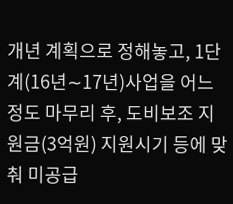개년 계획으로 정해놓고, 1단계(16년∼17년)사업을 어느 정도 마무리 후, 도비보조 지원금(3억원) 지원시기 등에 맞춰 미공급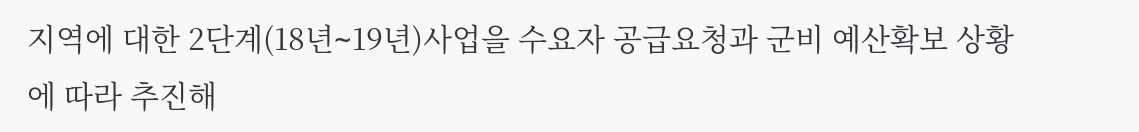지역에 대한 2단계(18년∼19년)사업을 수요자 공급요청과 군비 예산확보 상황에 따라 추진해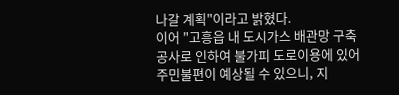나갈 계획"이라고 밝혔다.
이어 "고흥읍 내 도시가스 배관망 구축공사로 인하여 불가피 도로이용에 있어 주민불편이 예상될 수 있으니, 지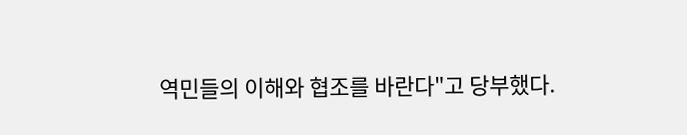역민들의 이해와 협조를 바란다"고 당부했다.